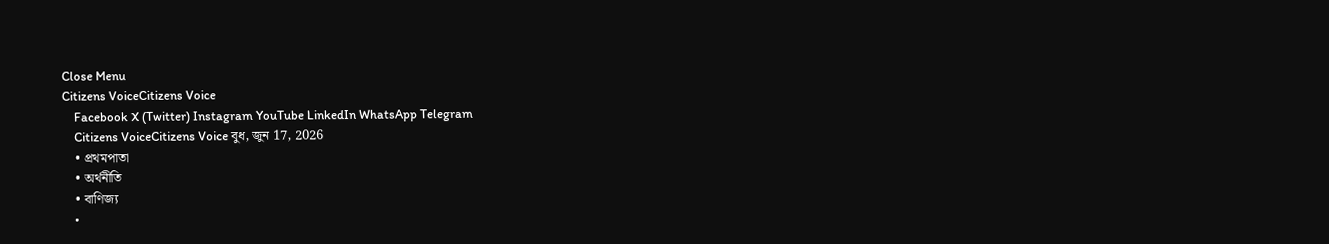Close Menu
Citizens VoiceCitizens Voice
    Facebook X (Twitter) Instagram YouTube LinkedIn WhatsApp Telegram
    Citizens VoiceCitizens Voice বুধ, জুন 17, 2026
    • প্রথমপাতা
    • অর্থনীতি
    • বাণিজ্য
    •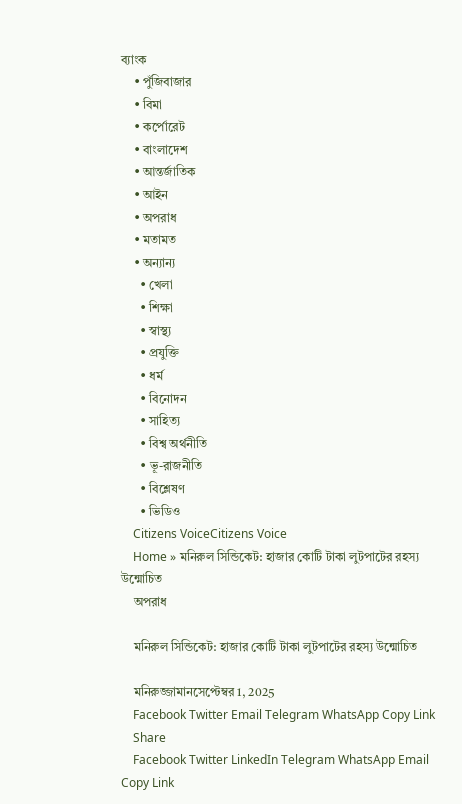ব্যাংক
    • পুঁজিবাজার
    • বিমা
    • কর্পোরেট
    • বাংলাদেশ
    • আন্তর্জাতিক
    • আইন
    • অপরাধ
    • মতামত
    • অন্যান্য
      • খেলা
      • শিক্ষা
      • স্বাস্থ্য
      • প্রযুক্তি
      • ধর্ম
      • বিনোদন
      • সাহিত্য
      • বিশ্ব অর্থনীতি
      • ভূ-রাজনীতি
      • বিশ্লেষণ
      • ভিডিও
    Citizens VoiceCitizens Voice
    Home » মনিরুল সিন্ডিকেট: হাজার কোটি টাকা লুটপাটের রহস্য উন্মোচিত
    অপরাধ

    মনিরুল সিন্ডিকেট: হাজার কোটি টাকা লুটপাটের রহস্য উন্মোচিত

    মনিরুজ্জামানসেপ্টেম্বর 1, 2025
    Facebook Twitter Email Telegram WhatsApp Copy Link
    Share
    Facebook Twitter LinkedIn Telegram WhatsApp Email Copy Link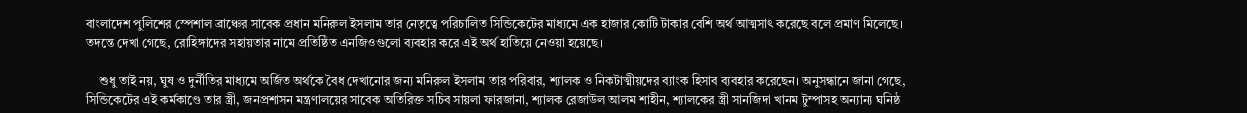বাংলাদেশ পুলিশের স্পেশাল ব্রাঞ্চের সাবেক প্রধান মনিরুল ইসলাম তার নেতৃত্বে পরিচালিত সিন্ডিকেটের মাধ্যমে এক হাজার কোটি টাকার বেশি অর্থ আত্মসাৎ করেছে বলে প্রমাণ মিলেছে। তদন্তে দেখা গেছে, রোহিঙ্গাদের সহায়তার নামে প্রতিষ্ঠিত এনজিওগুলো ব্যবহার করে এই অর্থ হাতিয়ে নেওয়া হয়েছে।

    শুধু তাই নয়, ঘুষ ও দুর্নীতির মাধ্যমে অর্জিত অর্থকে বৈধ দেখানোর জন্য মনিরুল ইসলাম তার পরিবার, শ্যালক ও নিকটাত্মীয়দের ব্যাংক হিসাব ব্যবহার করেছেন। অনুসন্ধানে জানা গেছে, সিন্ডিকেটের এই কর্মকাণ্ডে তার স্ত্রী, জনপ্রশাসন মন্ত্রণালয়ের সাবেক অতিরিক্ত সচিব সায়লা ফারজানা, শ্যালক রেজাউল আলম শাহীন, শ্যালকের স্ত্রী সানজিদা খানম টুম্পাসহ অন্যান্য ঘনিষ্ঠ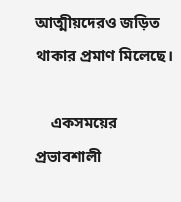আত্মীয়দেরও জড়িত থাকার প্রমাণ মিলেছে।

    একসময়ের প্রভাবশালী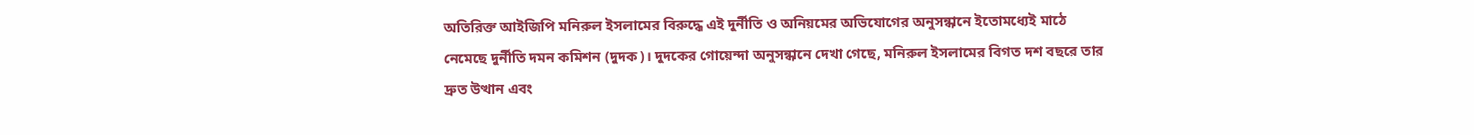অতিরিক্ত আইজিপি মনিরুল ইসলামের বিরুদ্ধে এই দুর্নীতি ও অনিয়মের অভিযোগের অনুসন্ধানে ইতোমধ্যেই মাঠে নেমেছে দুর্নীতি দমন কমিশন (দুদক)। দুদকের গোয়েন্দা অনুসন্ধানে দেখা গেছে, মনিরুল ইসলামের বিগত দশ বছরে তার দ্রুত উত্থান এবং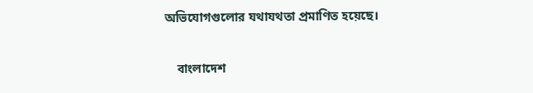অভিযোগগুলোর যথাযথতা প্রমাণিত হয়েছে।

    বাংলাদেশ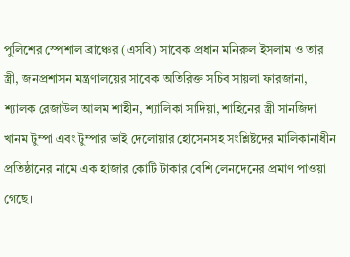পুলিশের স্পেশাল ব্রাঞ্চের (এসবি) সাবেক প্রধান মনিরুল ইসলাম ও তার স্ত্রী, জনপ্রশাসন মন্ত্রণালয়ের সাবেক অতিরিক্ত সচিব সায়লা ফারজানা, শ্যালক রেজাউল আলম শাহীন, শ্যালিকা সাদিয়া, শাহিনের স্ত্রী সানজিদা খানম টুম্পা এবং টুম্পার ভাই দেলোয়ার হোসেনসহ সংশ্লিষ্টদের মালিকানাধীন প্রতিষ্ঠানের নামে এক হাজার কোটি টাকার বেশি লেনদেনের প্রমাণ পাওয়া গেছে।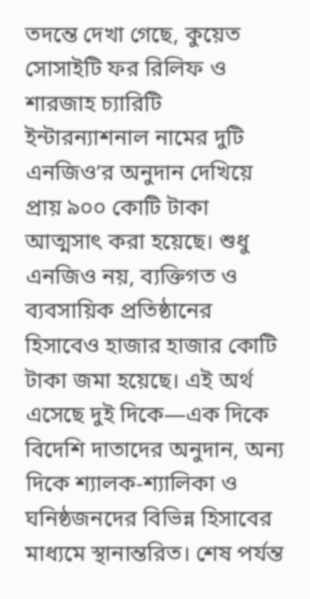তদন্তে দেখা গেছে, কুয়েত সোসাইটি ফর রিলিফ ও শারজাহ চ্যারিটি ইন্টারন্যাশনাল নামের দুটি এনজিও’র অনুদান দেখিয়ে প্রায় ৯০০ কোটি টাকা আত্মসাৎ করা হয়েছে। শুধু এনজিও নয়, ব্যক্তিগত ও ব্যবসায়িক প্রতিষ্ঠানের হিসাবেও হাজার হাজার কোটি টাকা জমা হয়েছে। এই অর্থ এসেছে দুই দিকে—এক দিকে বিদেশি দাতাদের অনুদান, অন্য দিকে শ্যালক-শ্যালিকা ও ঘনিষ্ঠজনদের বিভিন্ন হিসাবের মাধ্যমে স্থানান্তরিত। শেষ পর্যন্ত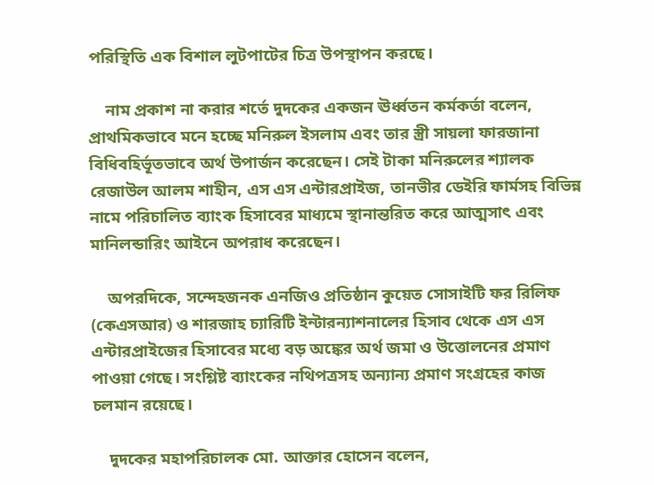পরিস্থিতি এক বিশাল লুটপাটের চিত্র উপস্থাপন করছে।

    নাম প্রকাশ না করার শর্তে দুদকের একজন ঊর্ধ্বতন কর্মকর্তা বলেন, প্রাথমিকভাবে মনে হচ্ছে মনিরুল ইসলাম এবং তার স্ত্রী সায়লা ফারজানা বিধিবহির্ভূতভাবে অর্থ উপার্জন করেছেন। সেই টাকা মনিরুলের শ্যালক রেজাউল আলম শাহীন, এস এস এন্টারপ্রাইজ, তানভীর ডেইরি ফার্মসহ বিভিন্ন নামে পরিচালিত ব্যাংক হিসাবের মাধ্যমে স্থানান্তরিত করে আত্মসাৎ এবং মানিলন্ডারিং আইনে অপরাধ করেছেন।

    অপরদিকে, সন্দেহজনক এনজিও প্রতিষ্ঠান কুয়েত সোসাইটি ফর রিলিফ (কেএসআর) ও শারজাহ চ্যারিটি ইন্টারন্যাশনালের হিসাব থেকে এস এস এন্টারপ্রাইজের হিসাবের মধ্যে বড় অঙ্কের অর্থ জমা ও উত্তোলনের প্রমাণ পাওয়া গেছে। সংশ্লিষ্ট ব্যাংকের নথিপত্রসহ অন্যান্য প্রমাণ সংগ্রহের কাজ চলমান রয়েছে।

    দুদকের মহাপরিচালক মো. আক্তার হোসেন বলেন,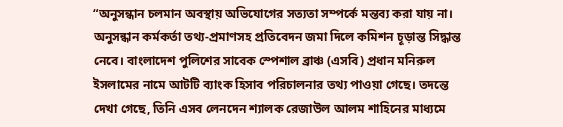“অনুসন্ধান চলমান অবস্থায় অভিযোগের সত্যতা সম্পর্কে মন্তব্য করা যায় না। অনুসন্ধান কর্মকর্তা তথ্য-প্রমাণসহ প্রতিবেদন জমা দিলে কমিশন চূড়ান্ত সিদ্ধান্ত নেবে। বাংলাদেশ পুলিশের সাবেক স্পেশাল ব্রাঞ্চ (এসবি) প্রধান মনিরুল ইসলামের নামে আটটি ব্যাংক হিসাব পরিচালনার তথ্য পাওয়া গেছে। তদন্তে দেখা গেছে, তিনি এসব লেনদেন শ্যালক রেজাউল আলম শাহিনের মাধ্যমে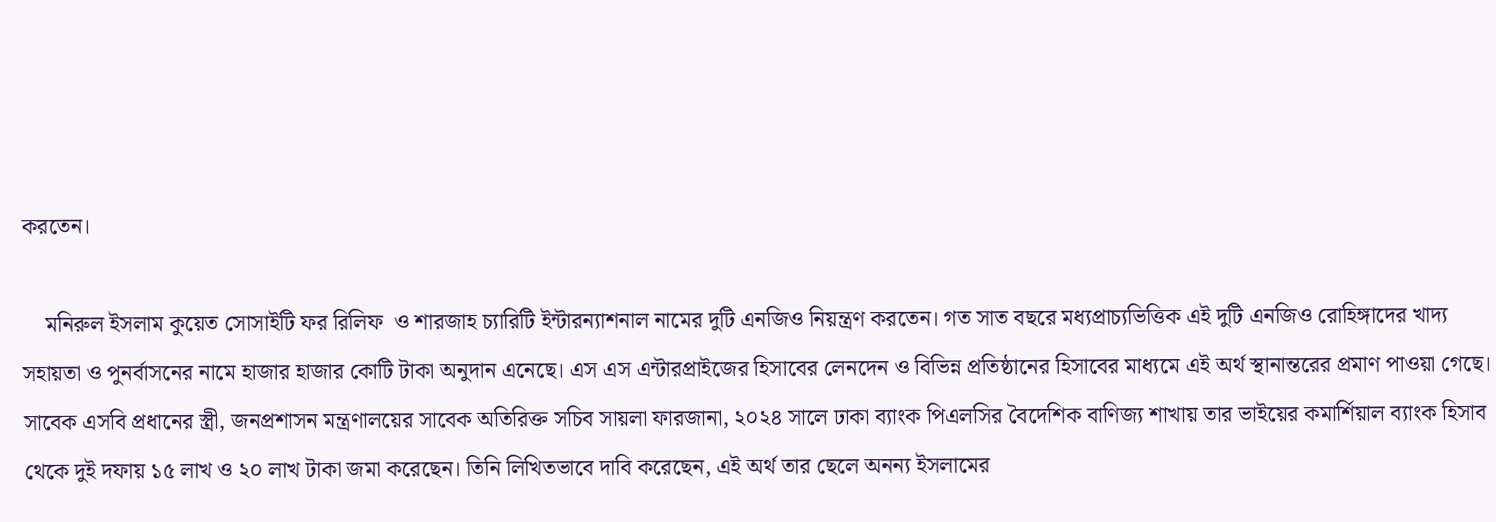করতেন।

    মনিরুল ইসলাম কুয়েত সোসাইটি ফর রিলিফ  ও শারজাহ চ্যারিটি ইন্টারন্যাশনাল নামের দুটি এনজিও নিয়ন্ত্রণ করতেন। গত সাত বছরে মধ্যপ্রাচ্যভিত্তিক এই দুটি এনজিও রোহিঙ্গাদের খাদ্য সহায়তা ও পুনর্বাসনের নামে হাজার হাজার কোটি টাকা অনুদান এনেছে। এস এস এন্টারপ্রাইজের হিসাবের লেনদেন ও বিভিন্ন প্রতিষ্ঠানের হিসাবের মাধ্যমে এই অর্থ স্থানান্তরের প্রমাণ পাওয়া গেছে। সাবেক এসবি প্রধানের স্ত্রী, জনপ্রশাসন মন্ত্রণালয়ের সাবেক অতিরিক্ত সচিব সায়লা ফারজানা, ২০২৪ সালে ঢাকা ব্যাংক পিএলসির বৈদেশিক বাণিজ্য শাখায় তার ভাইয়ের কমার্শিয়াল ব্যাংক হিসাব থেকে দুই দফায় ১৫ লাখ ও ২০ লাখ টাকা জমা করেছেন। তিনি লিখিতভাবে দাবি করেছেন, এই অর্থ তার ছেলে অনন্য ইসলামের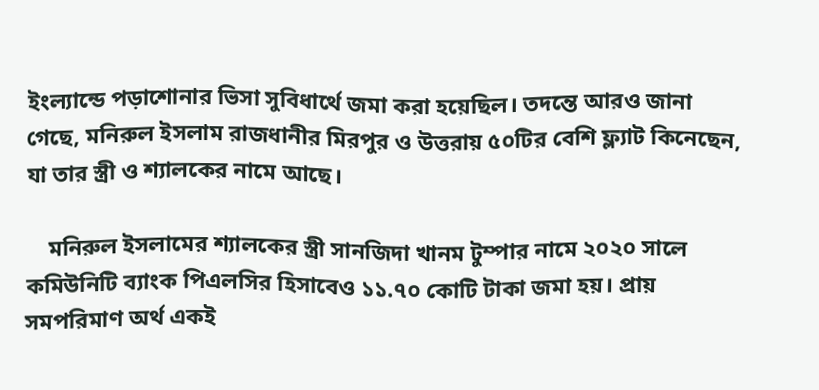ইংল্যান্ডে পড়াশোনার ভিসা সুবিধার্থে জমা করা হয়েছিল। তদন্তে আরও জানা গেছে, মনিরুল ইসলাম রাজধানীর মিরপুর ও উত্তরায় ৫০টির বেশি ফ্ল্যাট কিনেছেন, যা তার স্ত্রী ও শ্যালকের নামে আছে।

    মনিরুল ইসলামের শ্যালকের স্ত্রী সানজিদা খানম টুম্পার নামে ২০২০ সালে কমিউনিটি ব্যাংক পিএলসির হিসাবেও ১১.৭০ কোটি টাকা জমা হয়। প্রায় সমপরিমাণ অর্থ একই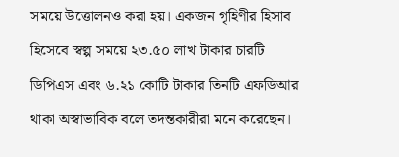সময়ে উত্তোলনও করা হয়। একজন গৃহিণীর হিসাব হিসেবে স্বল্প সময়ে ২৩.৫০ লাখ টাকার চারটি ডিপিএস এবং ৬.২১ কোটি টাকার তিনটি এফডিআর থাকা অস্বাভাবিক বলে তদন্তকারীরা মনে করেছেন।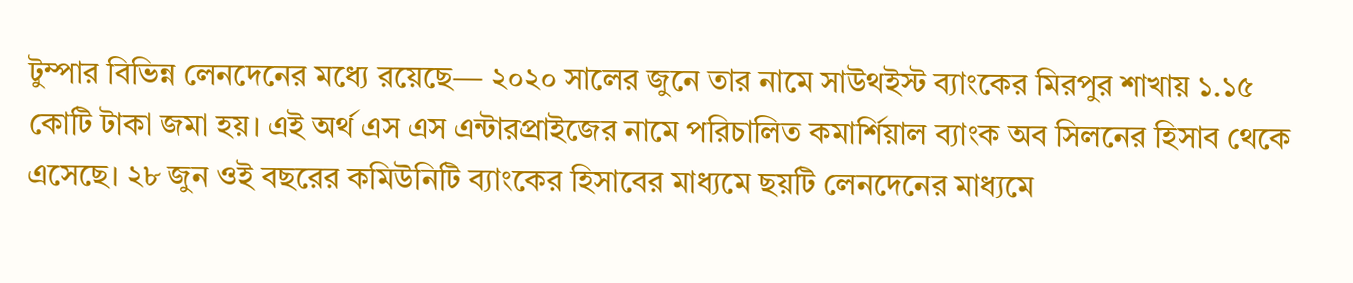টুম্পার বিভিন্ন লেনদেনের মধ্যে রয়েছে— ২০২০ সালের জুনে তার নামে সাউথইস্ট ব্যাংকের মিরপুর শাখায় ১.১৫ কোটি টাকা জমা হয়। এই অর্থ এস এস এন্টারপ্রাইজের নামে পরিচালিত কমার্শিয়াল ব্যাংক অব সিলনের হিসাব থেকে এসেছে। ২৮ জুন ওই বছরের কমিউনিটি ব্যাংকের হিসাবের মাধ্যমে ছয়টি লেনদেনের মাধ্যমে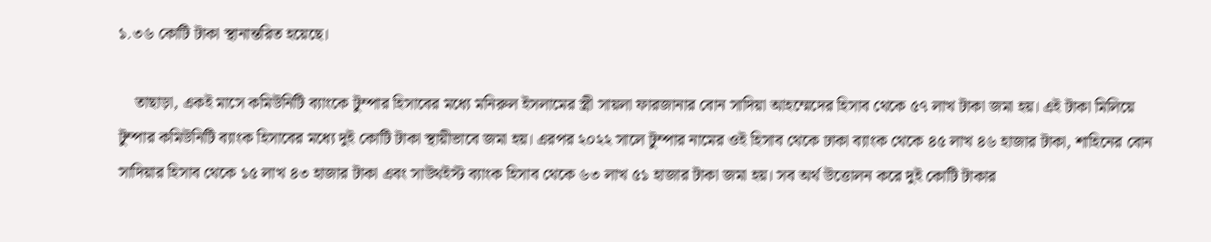১.৩৬ কোটি টাকা স্থানান্তরিত হয়েছে।

    তাছাড়া, একই মাসে কমিউনিটি ব্যাংকে টুম্পার হিসাবের মধ্যে মনিরুল ইসলামের স্ত্রী সায়লা ফারজানার বোন সাদিয়া আহম্মেদের হিসাব থেকে ৫৭ লাখ টাকা জমা হয়। এই টাকা মিলিয়ে টুম্পার কমিউনিটি ব্যাংক হিসাবের মধ্যে দুই কোটি টাকা স্থায়ীভাবে জমা হয়। এরপর ২০২২ সালে টুম্পার নামের ওই হিসাব থেকে ঢাকা ব্যাংক থেকে ৪৫ লাখ ৪৬ হাজার টাকা, শাহিনের বোন সাদিয়ার হিসাব থেকে ১৫ লাখ ৪৩ হাজার টাকা এবং সাউথইস্ট ব্যাংক হিসাব থেকে ৬৩ লাখ ৫১ হাজার টাকা জমা হয়। সব অর্থ উত্তোলন করে দুই কোটি টাকার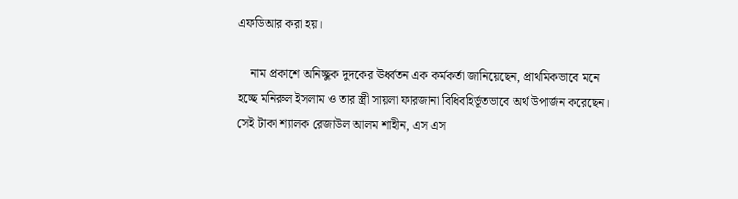এফডিআর করা হয়।

    নাম প্রকাশে অনিচ্ছুক দুদকের ঊর্ধ্বতন এক কর্মকর্তা জানিয়েছেন, প্রাথমিকভাবে মনে হচ্ছে মনিরুল ইসলাম ও তার স্ত্রী সায়লা ফারজানা বিধিবহির্ভূতভাবে অর্থ উপার্জন করেছেন। সেই টাকা শ্যালক রেজাউল আলম শাহীন, এস এস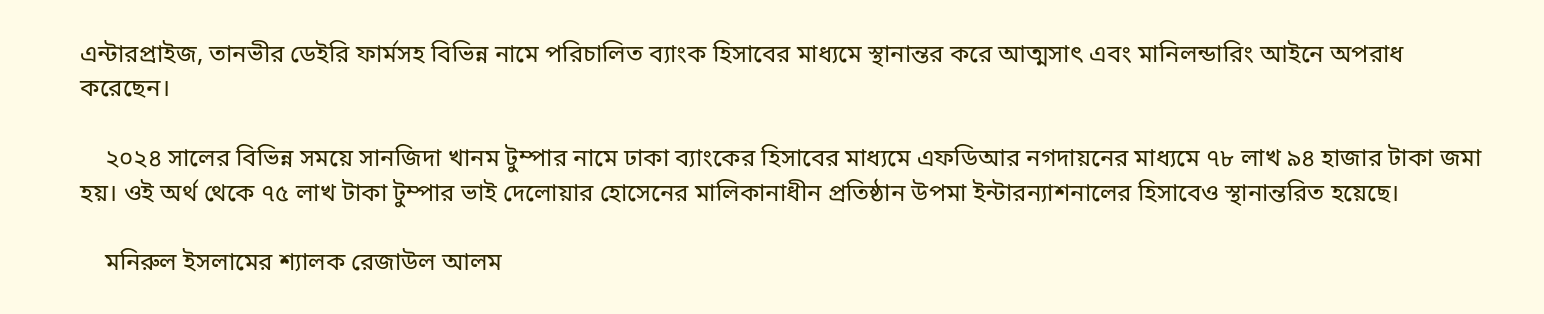এন্টারপ্রাইজ, তানভীর ডেইরি ফার্মসহ বিভিন্ন নামে পরিচালিত ব্যাংক হিসাবের মাধ্যমে স্থানান্তর করে আত্মসাৎ এবং মানিলন্ডারিং আইনে অপরাধ করেছেন।

    ২০২৪ সালের বিভিন্ন সময়ে সানজিদা খানম টুম্পার নামে ঢাকা ব্যাংকের হিসাবের মাধ্যমে এফডিআর নগদায়নের মাধ্যমে ৭৮ লাখ ৯৪ হাজার টাকা জমা হয়। ওই অর্থ থেকে ৭৫ লাখ টাকা টুম্পার ভাই দেলোয়ার হোসেনের মালিকানাধীন প্রতিষ্ঠান উপমা ইন্টারন্যাশনালের হিসাবেও স্থানান্তরিত হয়েছে।

    মনিরুল ইসলামের শ্যালক রেজাউল আলম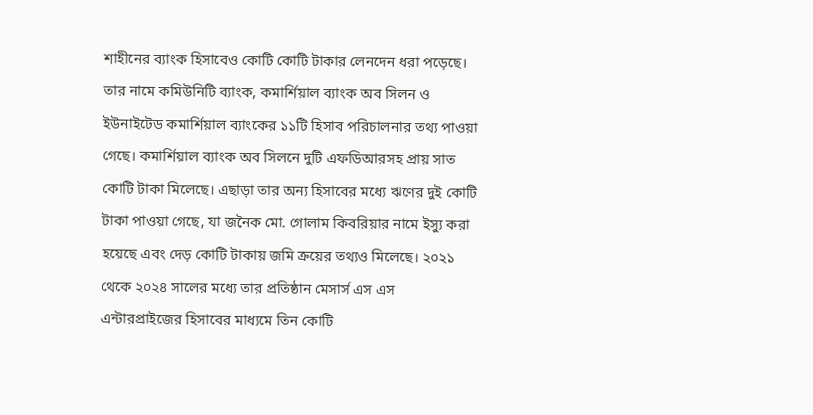শাহীনের ব্যাংক হিসাবেও কোটি কোটি টাকার লেনদেন ধরা পড়েছে। তার নামে কমিউনিটি ব্যাংক, কমার্শিয়াল ব্যাংক অব সিলন ও ইউনাইটেড কমার্শিয়াল ব্যাংকের ১১টি হিসাব পরিচালনার তথ্য পাওয়া গেছে। কমার্শিয়াল ব্যাংক অব সিলনে দুটি এফডিআরসহ প্রায় সাত কোটি টাকা মিলেছে। এছাড়া তার অন্য হিসাবের মধ্যে ঋণের দুই কোটি টাকা পাওয়া গেছে, যা জনৈক মো. গোলাম কিবরিয়ার নামে ইস্যু করা হয়েছে এবং দেড় কোটি টাকায় জমি ক্রয়ের তথ্যও মিলেছে। ২০২১ থেকে ২০২৪ সালের মধ্যে তার প্রতিষ্ঠান মেসার্স এস এস এন্টারপ্রাইজের হিসাবের মাধ্যমে তিন কোটি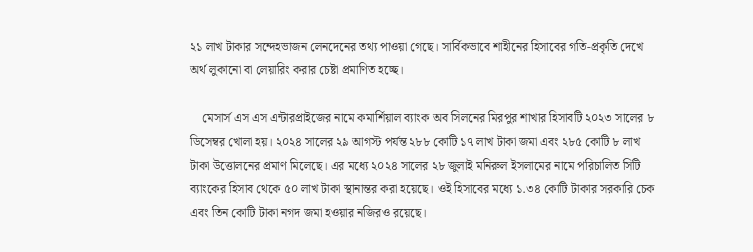২১ লাখ টাকার সন্দেহভাজন লেনদেনের তথ্য পাওয়া গেছে। সার্বিকভাবে শাহীনের হিসাবের গতি-প্রকৃতি দেখে অর্থ লুকানো বা লেয়ারিং করার চেষ্টা প্রমাণিত হচ্ছে।

    মেসার্স এস এস এন্টারপ্রাইজের নামে কমার্শিয়াল ব্যাংক অব সিলনের মিরপুর শাখার হিসাবটি ২০২৩ সালের ৮ ডিসেম্বর খোলা হয়। ২০২৪ সালের ২৯ আগস্ট পর্যন্ত ২৮৮ কোটি ১৭ লাখ টাকা জমা এবং ২৮৫ কোটি ৮ লাখ টাকা উত্তোলনের প্রমাণ মিলেছে। এর মধ্যে ২০২৪ সালের ২৮ জুলাই মনিরুল ইসলামের নামে পরিচালিত সিটি ব্যাংকের হিসাব থেকে ৫০ লাখ টাকা স্থানান্তর করা হয়েছে। ওই হিসাবের মধ্যে ১.৩৪ কোটি টাকার সরকারি চেক এবং তিন কোটি টাকা নগদ জমা হওয়ার নজিরও রয়েছে।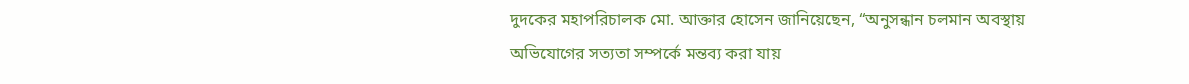দুদকের মহাপরিচালক মো. আক্তার হোসেন জানিয়েছেন, “অনুসন্ধান চলমান অবস্থায় অভিযোগের সত্যতা সম্পর্কে মন্তব্য করা যায়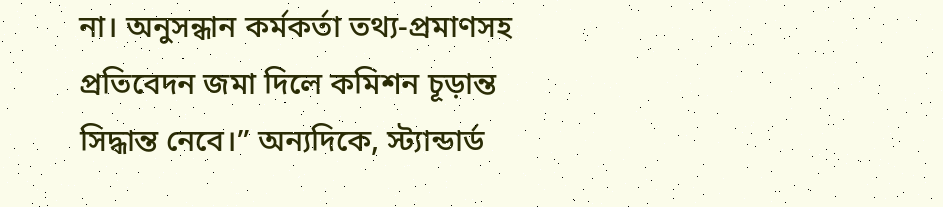না। অনুসন্ধান কর্মকর্তা তথ্য-প্রমাণসহ প্রতিবেদন জমা দিলে কমিশন চূড়ান্ত সিদ্ধান্ত নেবে।” অন্যদিকে, স্ট্যান্ডার্ড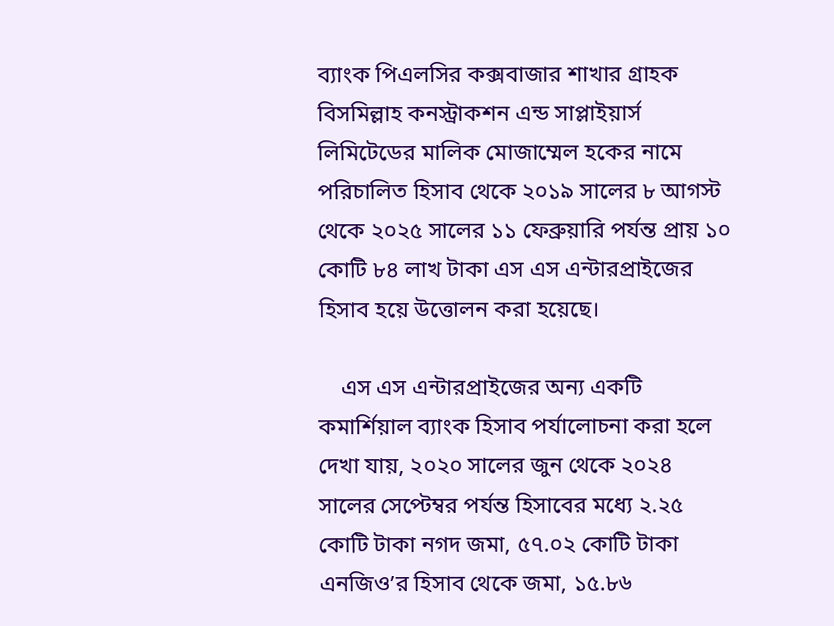ব্যাংক পিএলসির কক্সবাজার শাখার গ্রাহক বিসমিল্লাহ কনস্ট্রাকশন এন্ড সাপ্লাইয়ার্স লিমিটেডের মালিক মোজাম্মেল হকের নামে পরিচালিত হিসাব থেকে ২০১৯ সালের ৮ আগস্ট থেকে ২০২৫ সালের ১১ ফেব্রুয়ারি পর্যন্ত প্রায় ১০ কোটি ৮৪ লাখ টাকা এস এস এন্টারপ্রাইজের হিসাব হয়ে উত্তোলন করা হয়েছে।

    এস এস এন্টারপ্রাইজের অন্য একটি কমার্শিয়াল ব্যাংক হিসাব পর্যালোচনা করা হলে দেখা যায়, ২০২০ সালের জুন থেকে ২০২৪ সালের সেপ্টেম্বর পর্যন্ত হিসাবের মধ্যে ২.২৫ কোটি টাকা নগদ জমা, ৫৭.০২ কোটি টাকা এনজিও’র হিসাব থেকে জমা, ১৫.৮৬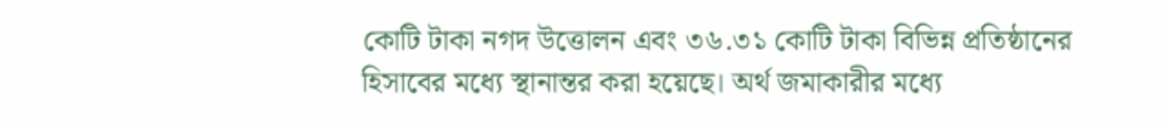কোটি টাকা নগদ উত্তোলন এবং ৩৬.৩১ কোটি টাকা বিভিন্ন প্রতিষ্ঠানের হিসাবের মধ্যে স্থানান্তর করা হয়েছে। অর্থ জমাকারীর মধ্যে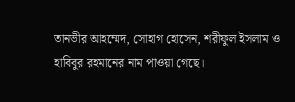তানভীর আহম্মেদ, সোহাগ হোসেন, শরীফুল ইসলাম ও হাবিবুর রহমানের নাম পাওয়া গেছে।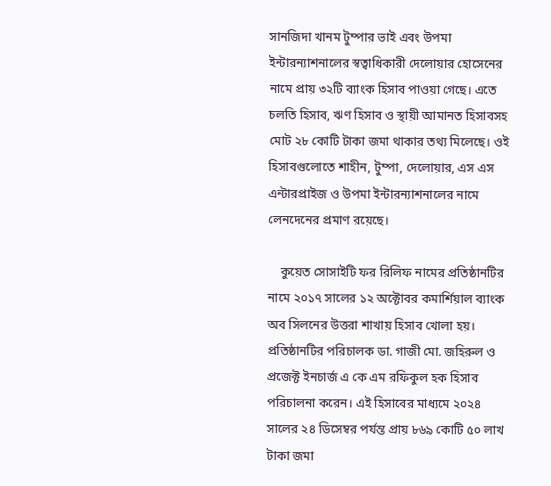সানজিদা খানম টুম্পার ভাই এবং উপমা ইন্টারন্যাশনালের স্বত্বাধিকারী দেলোয়ার হোসেনের নামে প্রায় ৩২টি ব্যাংক হিসাব পাওয়া গেছে। এতে চলতি হিসাব, ঋণ হিসাব ও স্থায়ী আমানত হিসাবসহ মোট ২৮ কোটি টাকা জমা থাকার তথ্য মিলেছে। ওই হিসাবগুলোতে শাহীন, টুম্পা, দেলোয়ার, এস এস এন্টারপ্রাইজ ও উপমা ইন্টারন্যাশনালের নামে লেনদেনের প্রমাণ রয়েছে।

    কুয়েত সোসাইটি ফর রিলিফ নামের প্রতিষ্ঠানটির নামে ২০১৭ সালের ১২ অক্টোবর কমার্শিয়াল ব্যাংক অব সিলনের উত্তরা শাখায় হিসাব খোলা হয়। প্রতিষ্ঠানটির পরিচালক ডা. গাজী মো. জহিরুল ও প্রজেক্ট ইনচার্জ এ কে এম রফিকুল হক হিসাব পরিচালনা করেন। এই হিসাবের মাধ্যমে ২০২৪ সালের ২৪ ডিসেম্বর পর্যন্ত প্রায় ৮৬৯ কোটি ৫০ লাখ টাকা জমা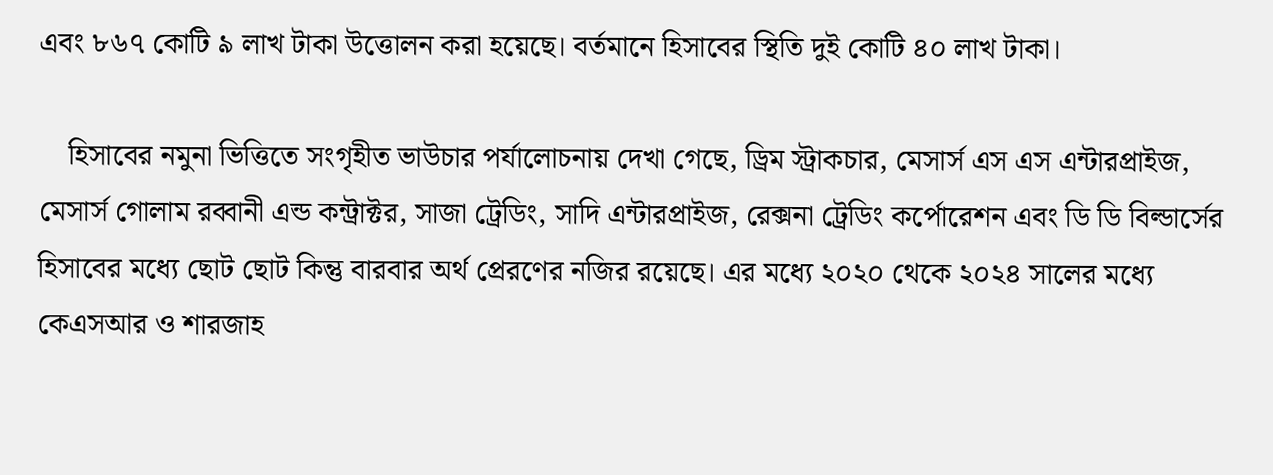এবং ৮৬৭ কোটি ৯ লাখ টাকা উত্তোলন করা হয়েছে। বর্তমানে হিসাবের স্থিতি দুই কোটি ৪০ লাখ টাকা।

    হিসাবের নমুনা ভিত্তিতে সংগৃহীত ভাউচার পর্যালোচনায় দেখা গেছে, ড্রিম স্ট্রাকচার, মেসার্স এস এস এন্টারপ্রাইজ, মেসার্স গোলাম রব্বানী এন্ড কন্ট্রাক্টর, সাজা ট্রেডিং, সাদি এন্টারপ্রাইজ, রেক্সনা ট্রেডিং কর্পোরেশন এবং ডি ডি বিল্ডার্সের হিসাবের মধ্যে ছোট ছোট কিন্তু বারবার অর্থ প্রেরণের নজির রয়েছে। এর মধ্যে ২০২০ থেকে ২০২৪ সালের মধ্যে কেএসআর ও শারজাহ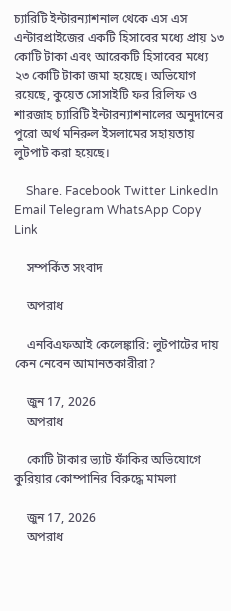চ্যারিটি ইন্টারন্যাশনাল থেকে এস এস এন্টারপ্রাইজের একটি হিসাবের মধ্যে প্রায় ১৩ কোটি টাকা এবং আরেকটি হিসাবের মধ্যে ২৩ কোটি টাকা জমা হয়েছে। অভিযোগ রয়েছে, কুয়েত সোসাইটি ফর রিলিফ ও শারজাহ চ্যারিটি ইন্টারন্যাশনালের অনুদানের পুরো অর্থ মনিরুল ইসলামের সহায়তায় লুটপাট করা হয়েছে।

    Share. Facebook Twitter LinkedIn Email Telegram WhatsApp Copy Link

    সম্পর্কিত সংবাদ

    অপরাধ

    এনবিএফআই কেলেঙ্কারি: লুটপাটের দায় কেন নেবেন আমানতকারীরা?

    জুন 17, 2026
    অপরাধ

    কোটি টাকার ভ্যাট ফাঁকির অভিযোগে কুরিয়ার কোম্পানির বিরুদ্ধে মামলা

    জুন 17, 2026
    অপরাধ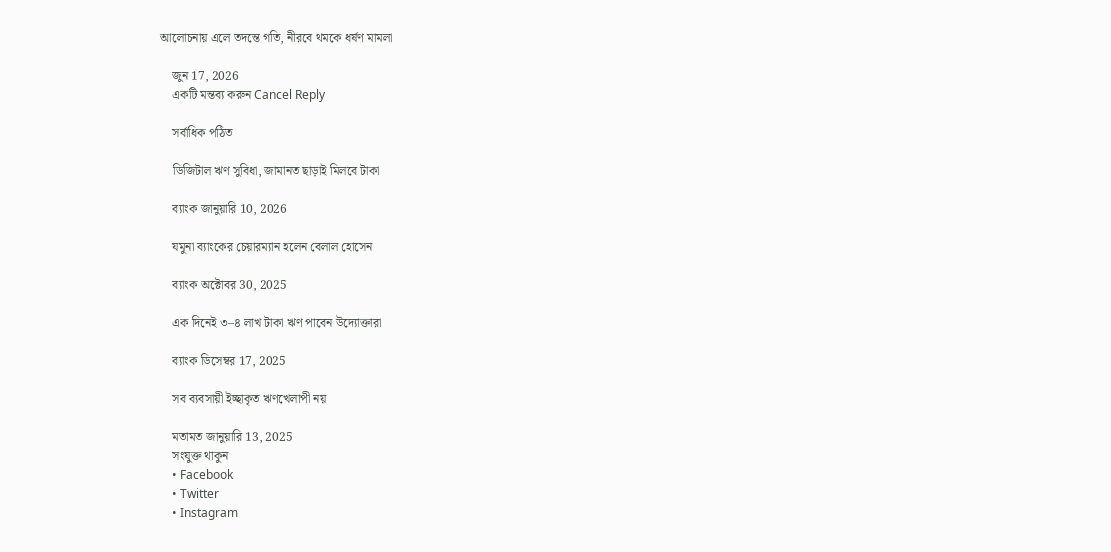আলোচনায় এলে তদন্তে গতি, নীরবে থমকে ধর্ষণ মামলা

    জুন 17, 2026
    একটি মন্তব্য করুন Cancel Reply

    সর্বাধিক পঠিত

    ডিজিটাল ঋণ সুবিধা, জামানত ছাড়াই মিলবে টাকা

    ব্যাংক জানুয়ারি 10, 2026

    যমুনা ব্যাংকের চেয়ারম্যান হলেন বেলাল হোসেন

    ব্যাংক অক্টোবর 30, 2025

    এক দিনেই ৩–৪ লাখ টাকা ঋণ পাবেন উদ্যোক্তারা

    ব্যাংক ডিসেম্বর 17, 2025

    সব ব্যবসায়ী ইচ্ছাকৃত ঋণখেলাপী নয়

    মতামত জানুয়ারি 13, 2025
    সংযুক্ত থাকুন
    • Facebook
    • Twitter
    • Instagram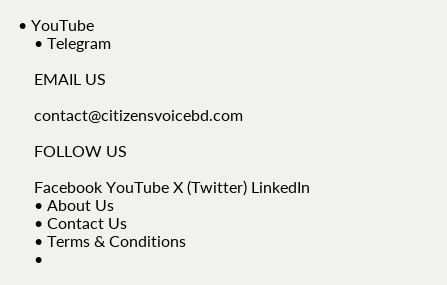• YouTube
    • Telegram

    EMAIL US

    contact@citizensvoicebd.com

    FOLLOW US

    Facebook YouTube X (Twitter) LinkedIn
    • About Us
    • Contact Us
    • Terms & Conditions
    •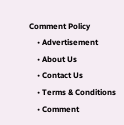Comment Policy
    • Advertisement
    • About Us
    • Contact Us
    • Terms & Conditions
    • Comment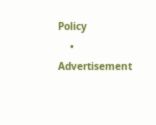Policy
    • Advertisement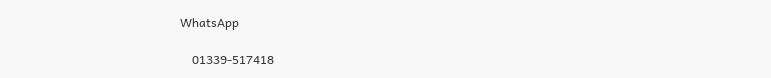WhatsApp

    01339-517418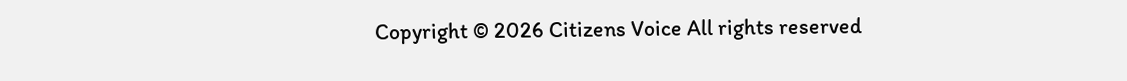Copyright © 2026 Citizens Voice All rights reserved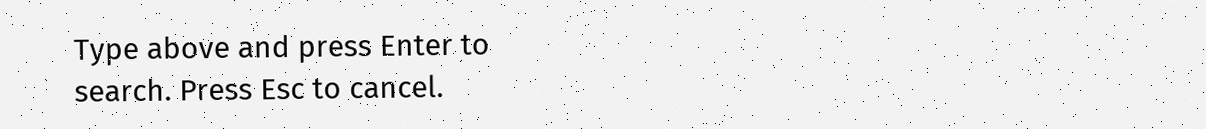Type above and press Enter to search. Press Esc to cancel.